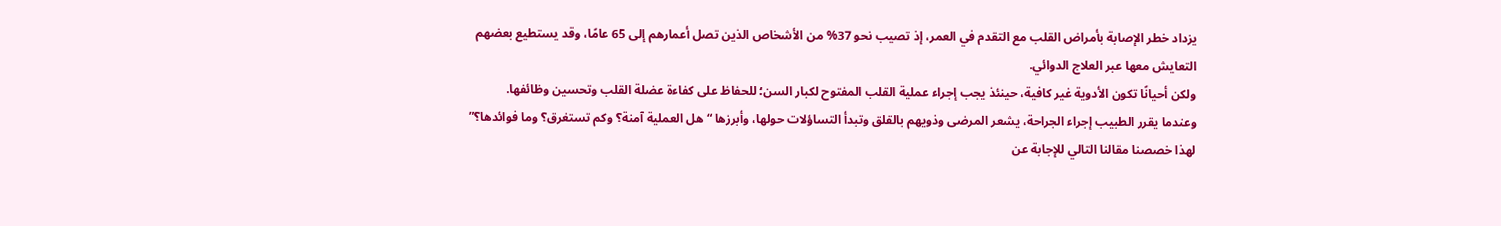يزداد خطر الإصابة بأمراض القلب مع التقدم في العمر، إذ تصيب نحو 37% من الأشخاص الذين تصل أعمارهم إلى 65 عامًا، وقد يستطيع بعضهم التعايش معها عبر العلاج الدوائي.
ولكن أحيانًا تكون الأدوية غير كافية، حينئذ يجب إجراء عملية القلب المفتوح لكبار السن؛ للحفاظ على كفاءة عضلة القلب وتحسين وظائفها.
وعندما يقرر الطبيب إجراء الجراحة، يشعر المرضى وذويهم بالقلق وتبدأ التساؤلات حولها، وأبرزها “هل العملية آمنة؟ وكم تستغرق؟ وما فوائدها؟” لهذا خصصنا مقالنا التالي للإجابة عن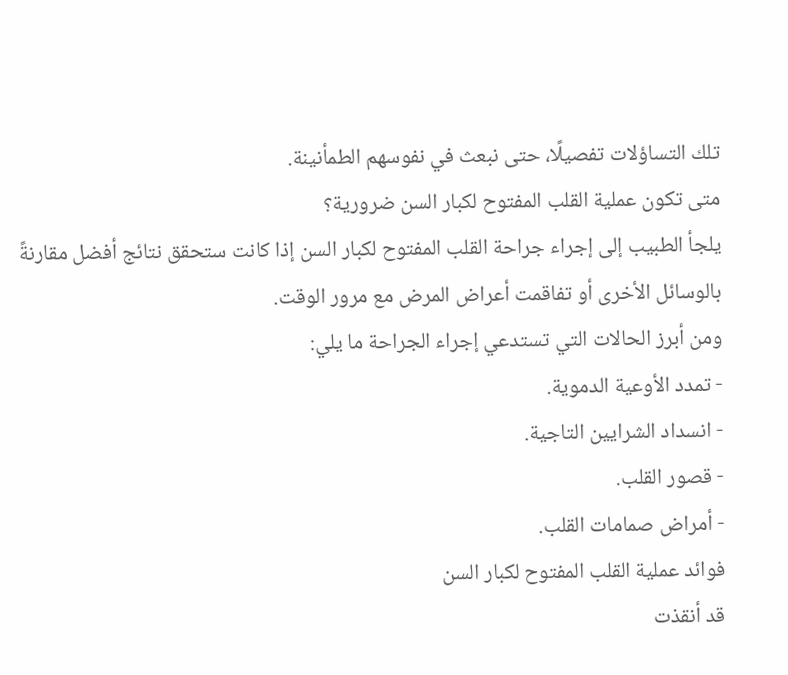تلك التساؤلات تفصيلًا، حتى نبعث في نفوسهم الطمأنينة.
متى تكون عملية القلب المفتوح لكبار السن ضرورية؟
يلجأ الطبيب إلى إجراء جراحة القلب المفتوح لكبار السن إذا كانت ستحقق نتائج أفضل مقارنةً بالوسائل الأخرى أو تفاقمت أعراض المرض مع مرور الوقت.
ومن أبرز الحالات التي تستدعي إجراء الجراحة ما يلي:
- تمدد الأوعية الدموية.
- انسداد الشرايين التاجية.
- قصور القلب.
- أمراض صمامات القلب.
فوائد عملية القلب المفتوح لكبار السن
قد أنقذت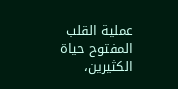عملية القلب المفتوح حياة الكثيرين،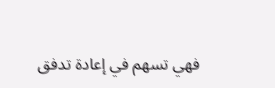فهي تسهم في إعادة تدفق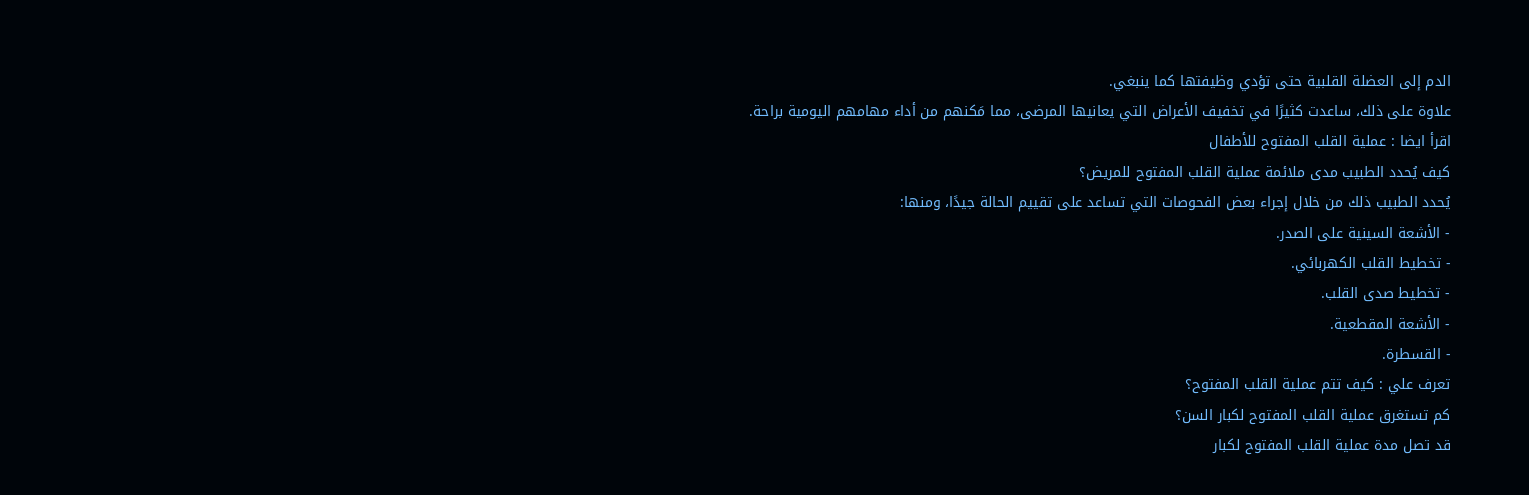الدم إلى العضلة القلبية حتى تؤدي وظيفتها كما ينبغي.
علاوة على ذلك، ساعدت كثيرًا في تخفيف الأعراض التي يعانيها المرضى، مما مَكنهم من أداء مهامهم اليومية براحة.
اقرأ ايضا : عملية القلب المفتوح للأطفال
كيف يُحدد الطبيب مدى ملائمة عملية القلب المفتوح للمريض؟
يُحدد الطبيب ذلك من خلال إجراء بعض الفحوصات التي تساعد على تقييم الحالة جيدًا، ومنها:
- الأشعة السينية على الصدر.
- تخطيط القلب الكهربائي.
- تخطيط صدى القلب.
- الأشعة المقطعية.
- القسطرة.
تعرف علي : كيف تتم عملية القلب المفتوح؟
كم تستغرق عملية القلب المفتوح لكبار السن؟
قد تصل مدة عملية القلب المفتوح لكبار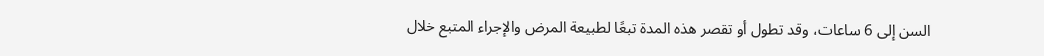السن إلى 6 ساعات، وقد تطول أو تقصر هذه المدة تبعًا لطبيعة المرض والإجراء المتبع خلال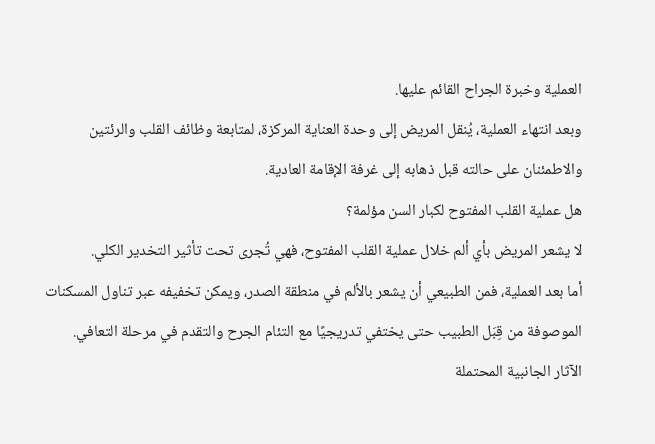العملية وخبرة الجراح القائم عليها.
وبعد انتهاء العملية، يُنقل المريض إلى وحدة العناية المركزة، لمتابعة وظائف القلب والرئتين والاطمئنان على حالته قبل ذهابه إلى غرفة الإقامة العادية.
هل عملية القلب المفتوح لكبار السن مؤلمة؟
لا يشعر المريض بأي ألم خلال عملية القلب المفتوح، فهي تُجرى تحت تأثير التخدير الكلي.
أما بعد العملية، فمن الطبيعي أن يشعر بالألم في منطقة الصدر، ويمكن تخفيفه عبر تناول المسكنات الموصوفة من قِبَل الطبيب حتى يختفي تدريجيًا مع التئام الجرح والتقدم في مرحلة التعافي.
الآثار الجانبية المحتملة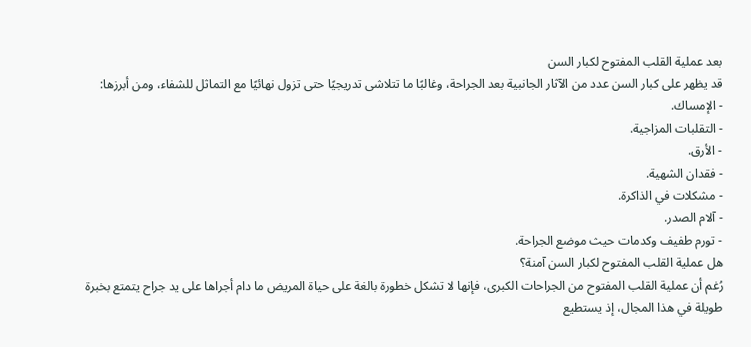بعد عملية القلب المفتوح لكبار السن
قد يظهر على كبار السن عدد من الآثار الجانبية بعد الجراحة، وغالبًا ما تتلاشى تدريجيًا حتى تزول نهائيًا مع التماثل للشفاء، ومن أبرزها:
- الإمساك.
- التقلبات المزاجية.
- الأرق.
- فقدان الشهية.
- مشكلات في الذاكرة.
- آلام الصدر.
- تورم طفيف وكدمات حيث موضع الجراحة.
هل عملية القلب المفتوح لكبار السن آمنة؟
رُغم أن عملية القلب المفتوح من الجراحات الكبرى، فإنها لا تشكل خطورة بالغة على حياة المريض ما دام أجراها على يد جراح يتمتع بخبرة طويلة في هذا المجال، إذ يستطيع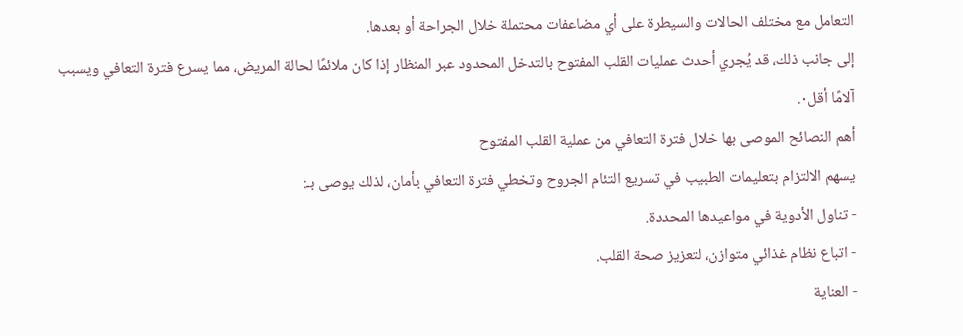التعامل مع مختلف الحالات والسيطرة على أي مضاعفات محتملة خلال الجراحة أو بعدها.
إلى جانب ذلك، قد يُجري أحدث عمليات القلب المفتوح بالتدخل المحدود عبر المنظار إذا كان ملائمًا لحالة المريض، مما يسرع فترة التعافي ويسبب آلامًا أقل٠.
أهم النصائح الموصى بها خلال فترة التعافي من عملية القلب المفتوح
يسهم الالتزام بتعليمات الطبيب في تسريع التئام الجروح وتخطي فترة التعافي بأمان، لذلك يوصى بـ:
- تناول الأدوية في مواعيدها المحددة.
- اتباع نظام غذائي متوازن، لتعزيز صحة القلب.
- العناية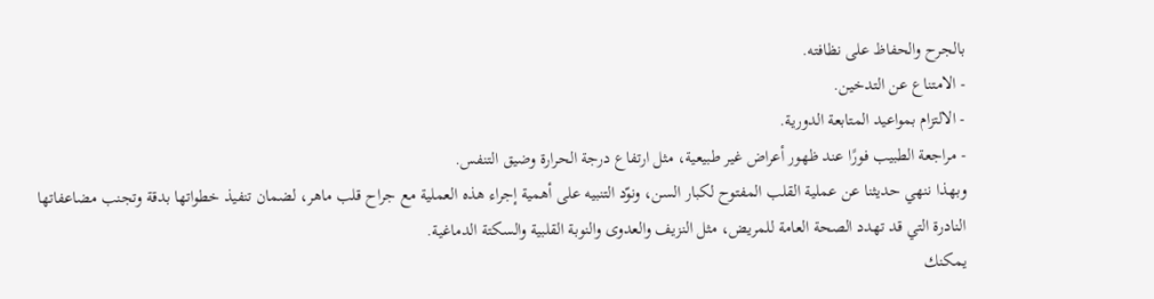بالجرح والحفاظ على نظافته.
- الامتناع عن التدخين.
- الالتزام بمواعيد المتابعة الدورية.
- مراجعة الطبيب فورًا عند ظهور أعراض غير طبيعية، مثل ارتفاع درجة الحرارة وضيق التنفس.
وبهذا ننهي حديثنا عن عملية القلب المفتوح لكبار السن، ونوّد التنبيه على أهمية إجراء هذه العملية مع جراح قلب ماهر، لضمان تنفيذ خطواتها بدقة وتجنب مضاعفاتها النادرة التي قد تهدد الصحة العامة للمريض، مثل النزيف والعدوى والنوبة القلبية والسكتة الدماغية.
يمكنك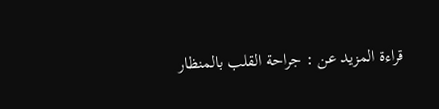قراءة المزيد عن : جراحة القلب بالمنظار